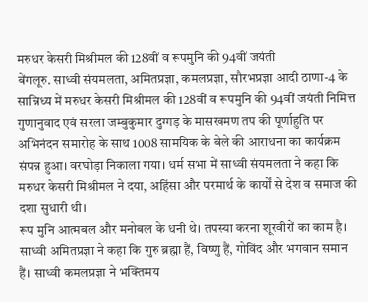मरुधर केसरी मिश्रीमल की 128वीं व रूपमुनि की 94वीं जयंती
बेंगलूरु. साध्वी संयमलता, अमितप्रज्ञा, कमलप्रज्ञा, सौरभप्रज्ञा आदी ठाणा-4 के सान्निध्य में मरुधर केसरी मिश्रीमल की 128वीं व रूपमुनि की 94वीं जयंती निमित्त गुणानुवाद एवं सरला जम्बुकुमार दुग्गड़ के मासखमण तप की पूर्णाहुति पर अभिनंदन समारोह के साथ 1008 सामयिक के बेले की आराधना का कार्यक्रम संपन्न हुआ। वरघोड़ा निकाला गया। धर्म सभा में साध्वी संयमलता ने कहा कि मरुधर केसरी मिश्रीमल ने दया, अहिंसा और परमार्थ के कार्यों से देश व समाज की दशा सुधारी थी।
रूप मुनि आत्मबल और मनोबल के धनी थे। तपस्या करना शूरवीरों का काम है। साध्वी अमितप्रज्ञा ने कहा कि गुरु ब्रह्मा हैं, विष्णु हैं, गोविंद और भगवान समान हैं। साध्वी कमलप्रज्ञा ने भक्तिमय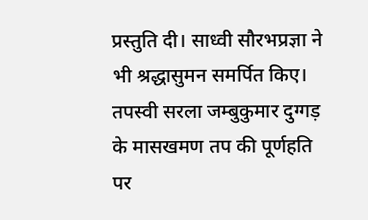प्रस्तुति दी। साध्वी सौरभप्रज्ञा ने भी श्रद्धासुमन समर्पित किए। तपस्वी सरला जम्बुकुमार दुग्गड़ के मासखमण तप की पूर्णहति पर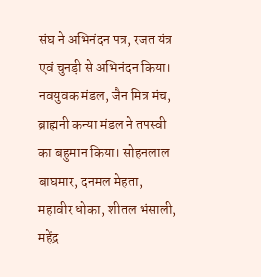संघ ने अभिनंदन पत्र, रजत यंत्र एवं चुनड़ी से अभिनंदन किया। नवयुवक मंडल, जैन मित्र मंच, ब्राह्मनी कन्या मंडल ने तपस्वी का बहुमान किया। सोहनलाल बाघमार, दनमल मेहता, महावीर धोका, शीतल भंसाली, महेंद्र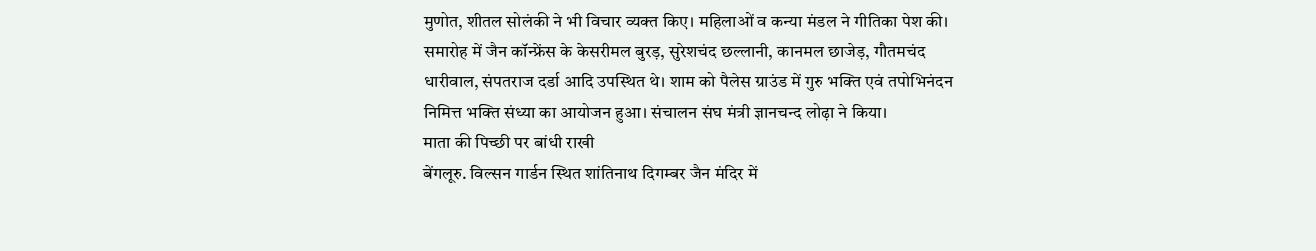मुणोत, शीतल सोलंकी ने भी विचार व्यक्त किए। महिलाओं व कन्या मंडल ने गीतिका पेश की। समारोह में जैन कॉन्फ्रेंस के केसरीमल बुरड़, सुरेशचंद छल्लानी, कानमल छाजेड़, गौतमचंद धारीवाल, संपतराज दर्डा आदि उपस्थित थे। शाम को पैलेस ग्राउंड में गुरु भक्ति एवं तपोभिनंदन निमित्त भक्ति संध्या का आयोजन हुआ। संचालन संघ मंत्री ज्ञानचन्द लोढ़ा ने किया।
माता की पिच्छी पर बांधी राखी
बेंगलूरु. विल्सन गार्डन स्थित शांतिनाथ दिगम्बर जैन मंदिर में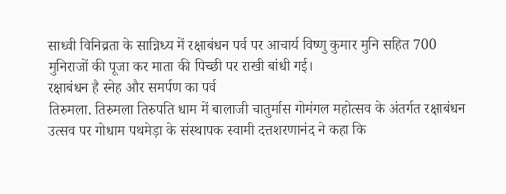साध्वी विनिव्रता के सान्निध्य में रक्षाबंधन पर्व पर आचार्य विष्णु कुमार मुनि सहित 700 मुनिराजों की पूजा कर माता की पिच्छी पर राखी बांधी गई।
रक्षाबंधन है स्नेह और समर्पण का पर्व
तिरुमला. तिरुमला तिरुपति धाम में बालाजी चातुर्मास गोमंगल महोत्सव के अंतर्गत रक्षाबंधन उत्सव पर गोधाम पथमेड़ा के संस्थापक स्वामी दत्तशरणानंद ने कहा कि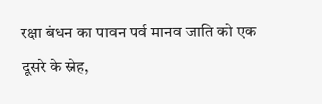रक्षा बंधन का पावन पर्व मानव जाति को एक दूसरे के स्नेह,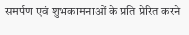समर्पण एवं शुभकामनाओं के प्रति प्रेरित करने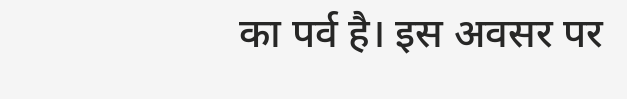का पर्व है। इस अवसर पर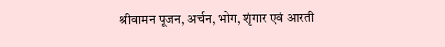श्रीवामन पूजन, अर्चन, भोग, शृंगार एवं आरती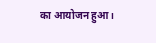का आयोजन हुआ।